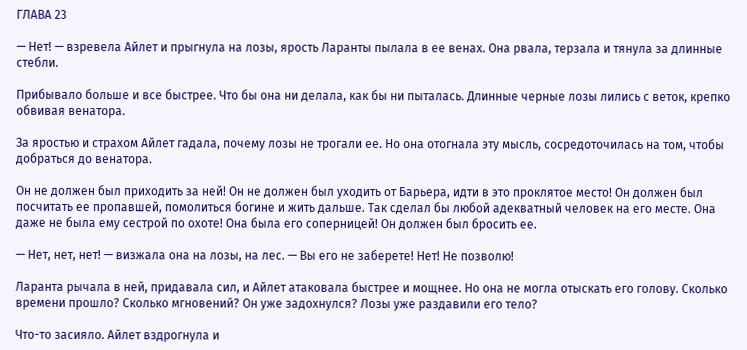ГЛАВА 23

— Нет! — взревела Айлет и прыгнула на лозы, ярость Ларанты пылала в ее венах. Она рвала, терзала и тянула за длинные стебли.

Прибывало больше и все быстрее. Что бы она ни делала, как бы ни пыталась. Длинные черные лозы лились с веток, крепко обвивая венатора.

За яростью и страхом Айлет гадала, почему лозы не трогали ее. Но она отогнала эту мысль, сосредоточилась на том, чтобы добраться до венатора.

Он не должен был приходить за ней! Он не должен был уходить от Барьера, идти в это проклятое место! Он должен был посчитать ее пропавшей, помолиться богине и жить дальше. Так сделал бы любой адекватный человек на его месте. Она даже не была ему сестрой по охоте! Она была его соперницей! Он должен был бросить ее.

— Нет, нет, нет! — визжала она на лозы, на лес. — Вы его не заберете! Нет! Не позволю!

Ларанта рычала в ней, придавала сил, и Айлет атаковала быстрее и мощнее. Но она не могла отыскать его голову. Сколько времени прошло? Сколько мгновений? Он уже задохнулся? Лозы уже раздавили его тело?

Что-то засияло. Айлет вздрогнула и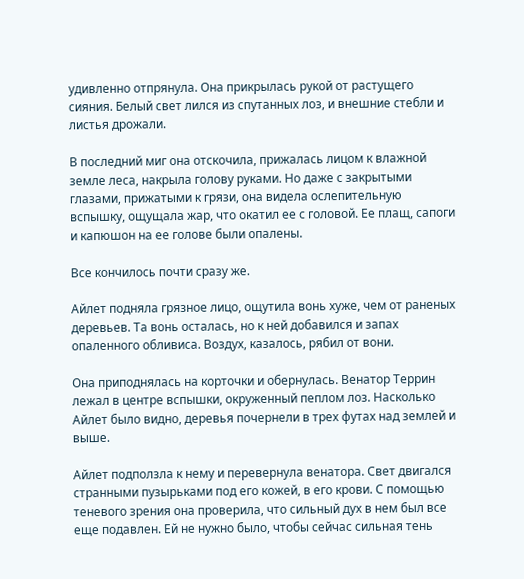удивленно отпрянула. Она прикрылась рукой от растущего сияния. Белый свет лился из спутанных лоз, и внешние стебли и листья дрожали.

В последний миг она отскочила, прижалась лицом к влажной земле леса, накрыла голову руками. Но даже с закрытыми глазами, прижатыми к грязи, она видела ослепительную вспышку, ощущала жар, что окатил ее с головой. Ее плащ, сапоги и капюшон на ее голове были опалены.

Все кончилось почти сразу же.

Айлет подняла грязное лицо, ощутила вонь хуже, чем от раненых деревьев. Та вонь осталась, но к ней добавился и запах опаленного обливиса. Воздух, казалось, рябил от вони.

Она приподнялась на корточки и обернулась. Венатор Террин лежал в центре вспышки, окруженный пеплом лоз. Насколько Айлет было видно, деревья почернели в трех футах над землей и выше.

Айлет подползла к нему и перевернула венатора. Свет двигался странными пузырьками под его кожей, в его крови. С помощью теневого зрения она проверила, что сильный дух в нем был все еще подавлен. Ей не нужно было, чтобы сейчас сильная тень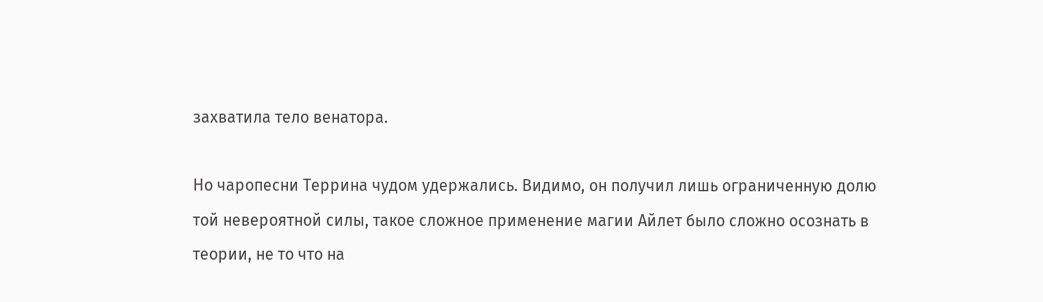захватила тело венатора.

Но чаропесни Террина чудом удержались. Видимо, он получил лишь ограниченную долю той невероятной силы, такое сложное применение магии Айлет было сложно осознать в теории, не то что на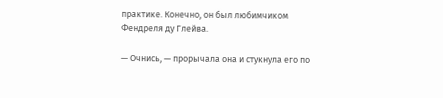практике. Конечно, он был любимчиком Фендреля ду Глейва.

— Очнись, — прорычала она и стукнула его по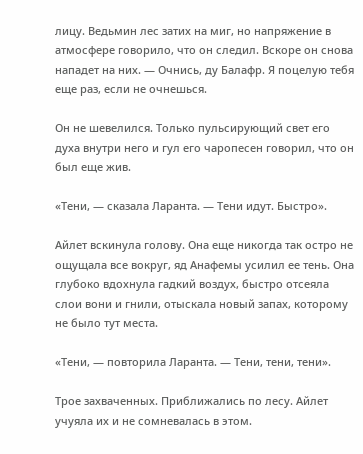лицу. Ведьмин лес затих на миг, но напряжение в атмосфере говорило, что он следил. Вскоре он снова нападет на них. — Очнись, ду Балафр. Я поцелую тебя еще раз, если не очнешься.

Он не шевелился. Только пульсирующий свет его духа внутри него и гул его чаропесен говорил, что он был еще жив.

«Тени, — сказала Ларанта. — Тени идут. Быстро».

Айлет вскинула голову. Она еще никогда так остро не ощущала все вокруг, яд Анафемы усилил ее тень. Она глубоко вдохнула гадкий воздух, быстро отсеяла слои вони и гнили, отыскала новый запах, которому не было тут места.

«Тени, — повторила Ларанта. — Тени, тени, тени».

Трое захваченных. Приближались по лесу. Айлет учуяла их и не сомневалась в этом.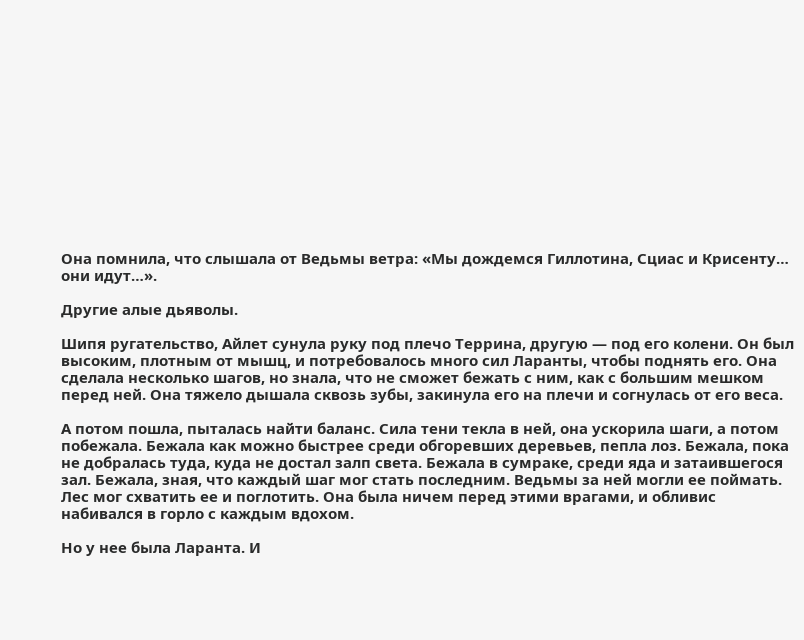Она помнила, что слышала от Ведьмы ветра: «Мы дождемся Гиллотина, Сциас и Крисенту… они идут…».

Другие алые дьяволы.

Шипя ругательство, Айлет сунула руку под плечо Террина, другую — под его колени. Он был высоким, плотным от мышц, и потребовалось много сил Ларанты, чтобы поднять его. Она сделала несколько шагов, но знала, что не сможет бежать с ним, как с большим мешком перед ней. Она тяжело дышала сквозь зубы, закинула его на плечи и согнулась от его веса.

А потом пошла, пыталась найти баланс. Сила тени текла в ней, она ускорила шаги, а потом побежала. Бежала как можно быстрее среди обгоревших деревьев, пепла лоз. Бежала, пока не добралась туда, куда не достал залп света. Бежала в сумраке, среди яда и затаившегося зал. Бежала, зная, что каждый шаг мог стать последним. Ведьмы за ней могли ее поймать. Лес мог схватить ее и поглотить. Она была ничем перед этими врагами, и обливис набивался в горло с каждым вдохом.

Но у нее была Ларанта. И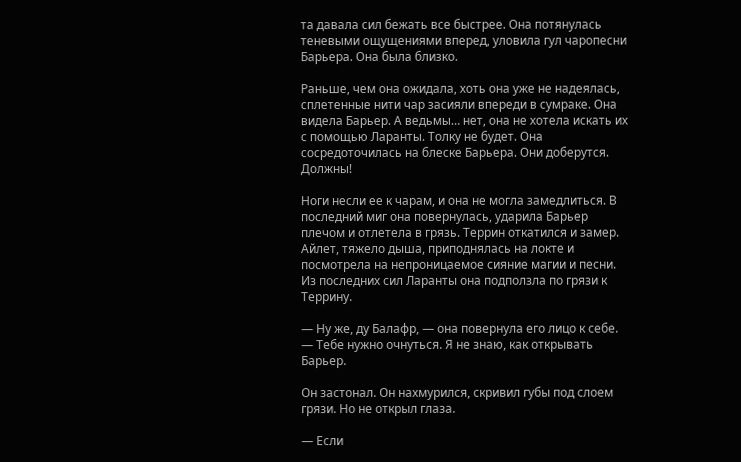та давала сил бежать все быстрее. Она потянулась теневыми ощущениями вперед, уловила гул чаропесни Барьера. Она была близко.

Раньше, чем она ожидала, хоть она уже не надеялась, сплетенные нити чар засияли впереди в сумраке. Она видела Барьер. А ведьмы… нет, она не хотела искать их с помощью Ларанты. Толку не будет. Она сосредоточилась на блеске Барьера. Они доберутся. Должны!

Ноги несли ее к чарам, и она не могла замедлиться. В последний миг она повернулась, ударила Барьер плечом и отлетела в грязь. Террин откатился и замер. Айлет, тяжело дыша, приподнялась на локте и посмотрела на непроницаемое сияние магии и песни. Из последних сил Ларанты она подползла по грязи к Террину.

— Ну же, ду Балафр, — она повернула его лицо к себе. — Тебе нужно очнуться. Я не знаю, как открывать Барьер.

Он застонал. Он нахмурился, скривил губы под слоем грязи. Но не открыл глаза.

— Если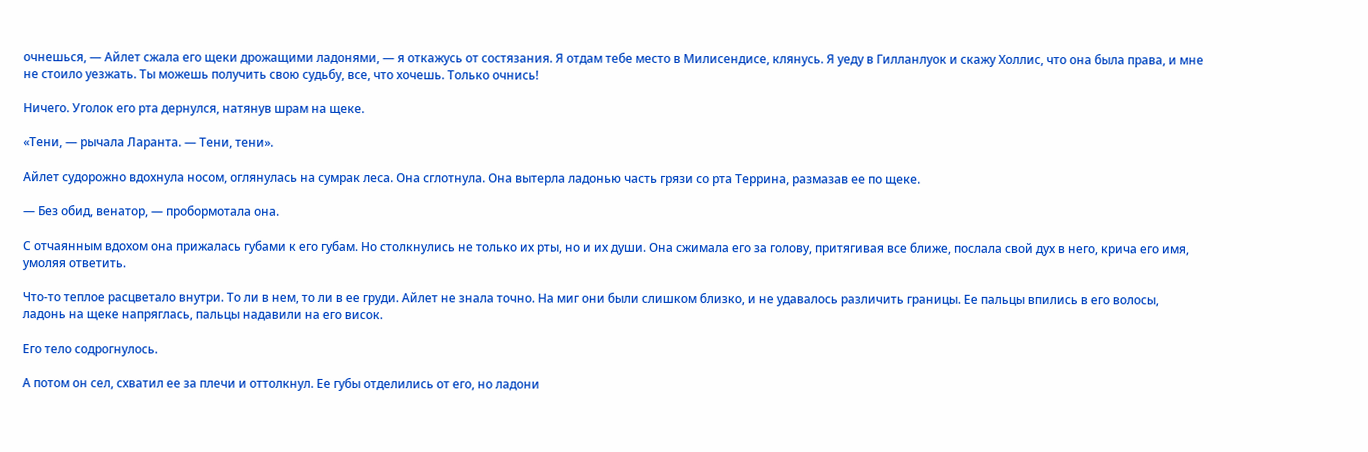очнешься, — Айлет сжала его щеки дрожащими ладонями, — я откажусь от состязания. Я отдам тебе место в Милисендисе, клянусь. Я уеду в Гилланлуок и скажу Холлис, что она была права, и мне не стоило уезжать. Ты можешь получить свою судьбу, все, что хочешь. Только очнись!

Ничего. Уголок его рта дернулся, натянув шрам на щеке.

«Тени, — рычала Ларанта. — Тени, тени».

Айлет судорожно вдохнула носом, оглянулась на сумрак леса. Она сглотнула. Она вытерла ладонью часть грязи со рта Террина, размазав ее по щеке.

— Без обид, венатор, — пробормотала она.

С отчаянным вдохом она прижалась губами к его губам. Но столкнулись не только их рты, но и их души. Она сжимала его за голову, притягивая все ближе, послала свой дух в него, крича его имя, умоляя ответить.

Что-то теплое расцветало внутри. То ли в нем, то ли в ее груди. Айлет не знала точно. На миг они были слишком близко, и не удавалось различить границы. Ее пальцы впились в его волосы, ладонь на щеке напряглась, пальцы надавили на его висок.

Его тело содрогнулось.

А потом он сел, схватил ее за плечи и оттолкнул. Ее губы отделились от его, но ладони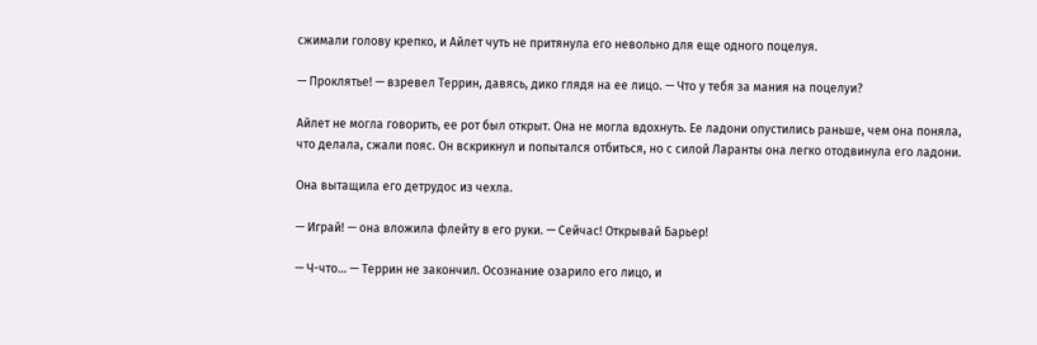сжимали голову крепко, и Айлет чуть не притянула его невольно для еще одного поцелуя.

— Проклятье! — взревел Террин, давясь, дико глядя на ее лицо. — Что у тебя за мания на поцелуи?

Айлет не могла говорить, ее рот был открыт. Она не могла вдохнуть. Ее ладони опустились раньше, чем она поняла, что делала, сжали пояс. Он вскрикнул и попытался отбиться, но с силой Ларанты она легко отодвинула его ладони.

Она вытащила его детрудос из чехла.

— Играй! — она вложила флейту в его руки. — Сейчас! Открывай Барьер!

— Ч-что… — Террин не закончил. Осознание озарило его лицо, и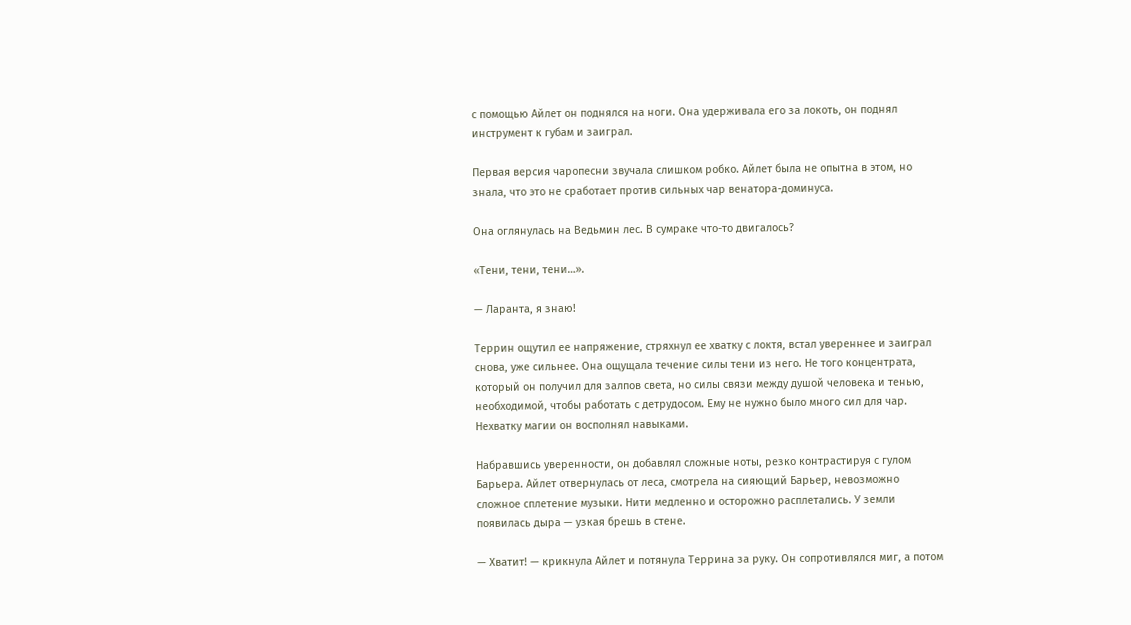с помощью Айлет он поднялся на ноги. Она удерживала его за локоть, он поднял инструмент к губам и заиграл.

Первая версия чаропесни звучала слишком робко. Айлет была не опытна в этом, но знала, что это не сработает против сильных чар венатора-доминуса.

Она оглянулась на Ведьмин лес. В сумраке что-то двигалось?

«Тени, тени, тени…».

— Ларанта, я знаю!

Террин ощутил ее напряжение, стряхнул ее хватку с локтя, встал увереннее и заиграл снова, уже сильнее. Она ощущала течение силы тени из него. Не того концентрата, который он получил для залпов света, но силы связи между душой человека и тенью, необходимой, чтобы работать с детрудосом. Ему не нужно было много сил для чар. Нехватку магии он восполнял навыками.

Набравшись уверенности, он добавлял сложные ноты, резко контрастируя с гулом Барьера. Айлет отвернулась от леса, смотрела на сияющий Барьер, невозможно сложное сплетение музыки. Нити медленно и осторожно расплетались. У земли появилась дыра — узкая брешь в стене.

— Хватит! — крикнула Айлет и потянула Террина за руку. Он сопротивлялся миг, а потом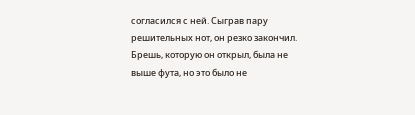согласился с ней. Сыграв пару решительных нот, он резко закончил. Брешь, которую он открыл, была не выше фута, но это было не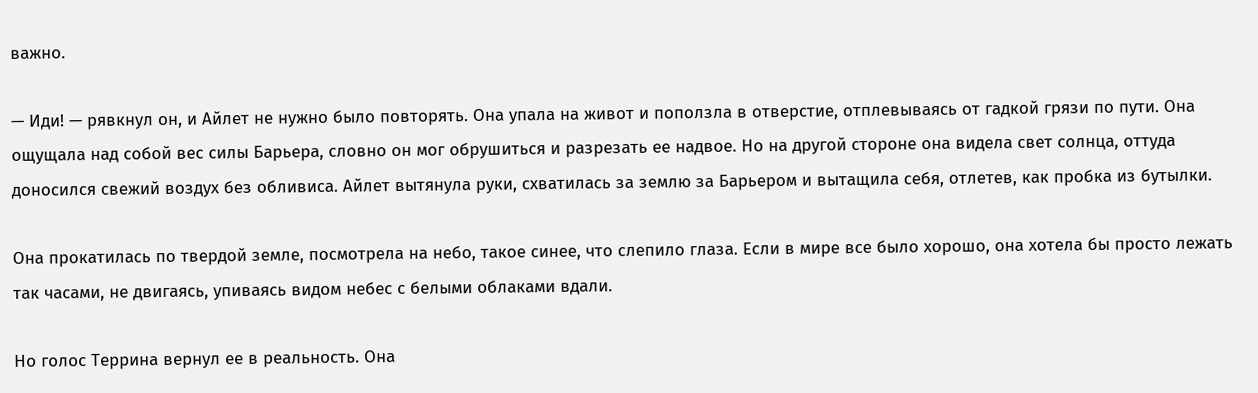важно.

— Иди! — рявкнул он, и Айлет не нужно было повторять. Она упала на живот и поползла в отверстие, отплевываясь от гадкой грязи по пути. Она ощущала над собой вес силы Барьера, словно он мог обрушиться и разрезать ее надвое. Но на другой стороне она видела свет солнца, оттуда доносился свежий воздух без обливиса. Айлет вытянула руки, схватилась за землю за Барьером и вытащила себя, отлетев, как пробка из бутылки.

Она прокатилась по твердой земле, посмотрела на небо, такое синее, что слепило глаза. Если в мире все было хорошо, она хотела бы просто лежать так часами, не двигаясь, упиваясь видом небес с белыми облаками вдали.

Но голос Террина вернул ее в реальность. Она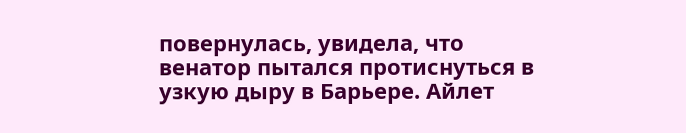повернулась, увидела, что венатор пытался протиснуться в узкую дыру в Барьере. Айлет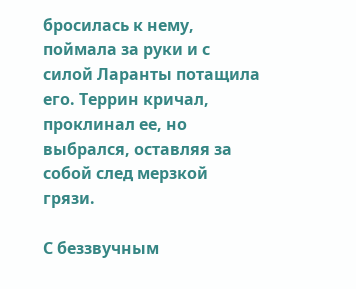бросилась к нему, поймала за руки и с силой Ларанты потащила его. Террин кричал, проклинал ее, но выбрался, оставляя за собой след мерзкой грязи.

С беззвучным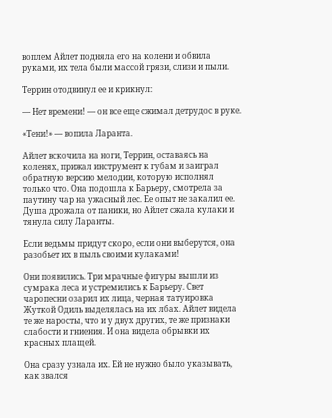воплем Айлет подняла его на колени и обвила руками, их тела были массой грязи, слизи и пыли.

Террин отодвинул ее и крикнул:

— Нет времени! — он все еще сжимал детрудос в руке.

«Тени!» — вопила Ларанта.

Айлет вскочила на ноги, Террин, оставаясь на коленях, прижал инструмент к губам и заиграл обратную версию мелодии, которую исполнял только что. Она подошла к Барьеру, смотрела за паутину чар на ужасный лес. Ее опыт не закалил ее. Душа дрожала от паники, но Айлет сжала кулаки и тянула силу Ларанты.

Если ведьмы придут скоро, если они выберутся, она разобьет их в пыль своими кулаками!

Они появились. Три мрачные фигуры вышли из сумрака леса и устремились к Барьеру. Свет чаропесни озарил их лица, черная татуировка Жуткой Одиль выделялась на их лбах. Айлет видела те же наросты, что и у двух других, те же признаки слабости и гниения. И она видела обрывки их красных плащей.

Она сразу узнала их. Ей не нужно было указывать, как звался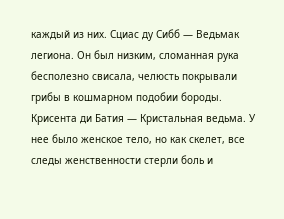каждый из них. Сциас ду Сибб — Ведьмак легиона. Он был низким, сломанная рука бесполезно свисала, челюсть покрывали грибы в кошмарном подобии бороды. Крисента ди Батия — Кристальная ведьма. У нее было женское тело, но как скелет, все следы женственности стерли боль и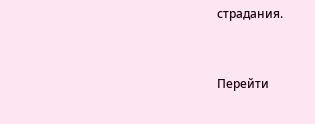страдания.


Перейти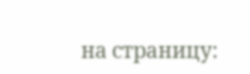на страницу: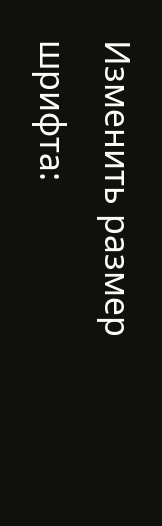Изменить размер шрифта: